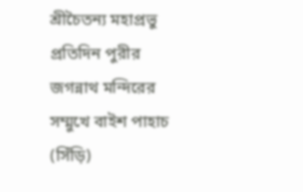শ্রীচৈতন্য মহাপ্রভু প্রতিদিন পুরীর জগন্নাথ মন্দিরের সম্মুখে বাইশ পাহাচ (সিঁড়ি)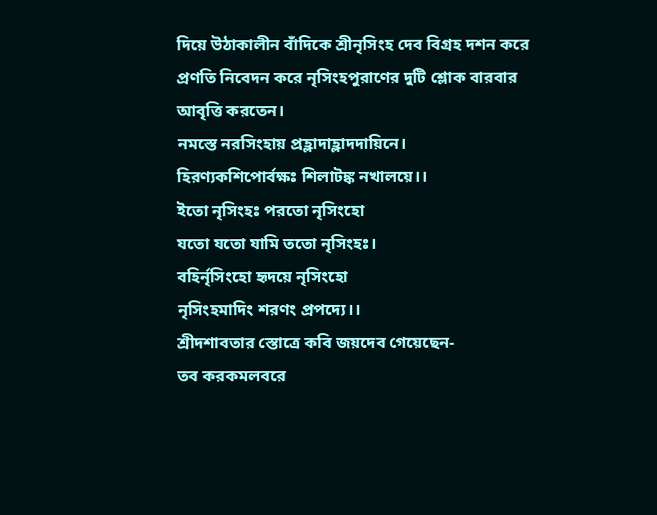দিয়ে উঠাকালীন বাঁদিকে শ্রীনৃসিংহ দেব বিগ্রহ দশন করে প্রণতি নিবেদন করে নৃসিংহপুরাণের দুটি শ্লোক বারবার আবৃত্তি করতেন।
নমস্তে নরসিংহায় প্রহ্লাদাহ্লাদদায়িনে।
হিরণ্যকশিপোর্বক্ষঃ শিলাটঙ্ক নখালয়ে।।
ইতো নৃসিংহঃ পরতো নৃসিংহো
যতো যতো যামি ততো নৃসিংহঃ।
বহির্নৃসিংহো হৃদয়ে নৃসিংহো
নৃসিংহমাদিং শরণং প্রপদ্যে।।
শ্রীদশাবতার স্তোত্রে কবি জয়দেব গেয়েছেন-
তব করকমলবরে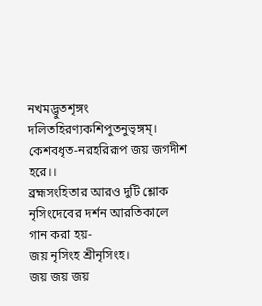নখমদ্ভুতশৃঙ্গং
দলিতহিরণ্যকশিপুতনুভৃঙ্গম্।
কেশবধৃত-নরহরিরূপ জয় জগদীশ হরে।।
ব্রহ্মসংহিতার আরও দুটি শ্লোক নৃসিংদেবের দর্শন আরতিকালে গান করা হয়-
জয় নৃসিংহ শ্রীনৃসিংহ।
জয় জয় জয়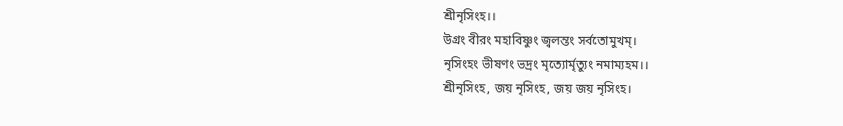শ্রীনৃসিংহ।।
উগ্রং বীরং মহাবিষ্ণুং জ্বলন্তং সর্বতোমুখম্।
নৃসিংহং ভীষণং ভদ্রং মৃত্যোর্মৃত্যুং নমাম্যহম।।
শ্রীনৃসিংহ, জয় নৃসিংহ, জয় জয় নৃসিংহ।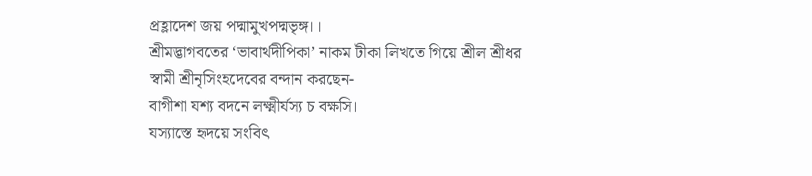প্রহ্লাদেশ জয় পদ্মামুখপদ্মভৃঙ্গ।।
শ্রীমদ্ভাগবতের ‘ভাবার্থদীপিকা’ নাকম টীকা লিখতে গিয়ে শ্রীল শ্রীধর স্বামী শ্রীনৃসিংহদেবের বন্দান করছেন-
বাগীশা যশ্য বদনে লক্ষ্মীর্যস্য চ বক্ষসি।
যস্যাস্তে হৃদয়ে সংবিৎ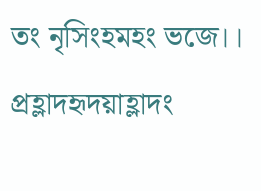তং নৃসিংহমহং ভজে।।
প্রহ্লাদহৃদয়াহ্লাদং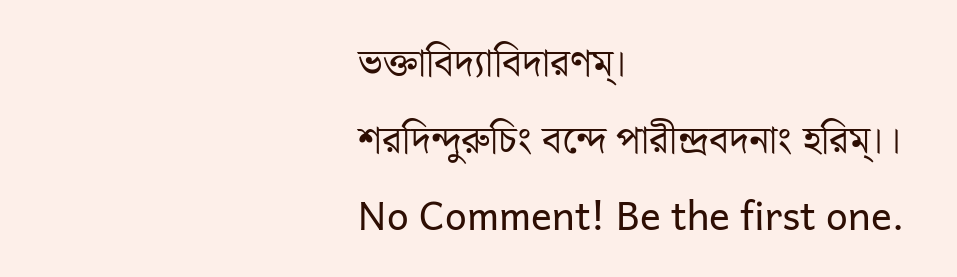ভক্তাবিদ্যাবিদারণম্।
শরদিন্দুরুচিং বন্দে পারীন্দ্রবদনাং হরিম্।।
No Comment! Be the first one.